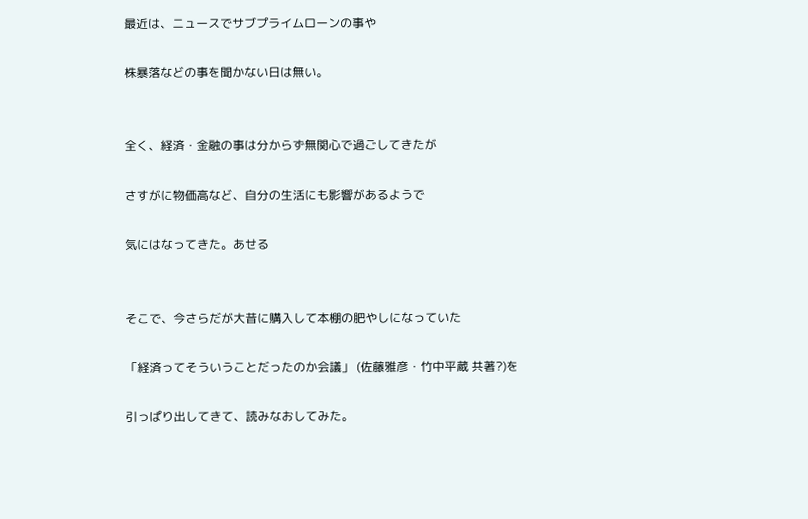最近は、ニュースでサブプライムローンの事や

株暴落などの事を聞かない日は無い。


全く、経済・金融の事は分からず無関心で過ごしてきたが

さすがに物価高など、自分の生活にも影響があるようで

気にはなってきた。あせる


そこで、今さらだが大昔に購入して本棚の肥やしになっていた

「経済ってそういうことだったのか会議」 (佐藤雅彦・竹中平蔵 共著?)を

引っぱり出してきて、読みなおしてみた。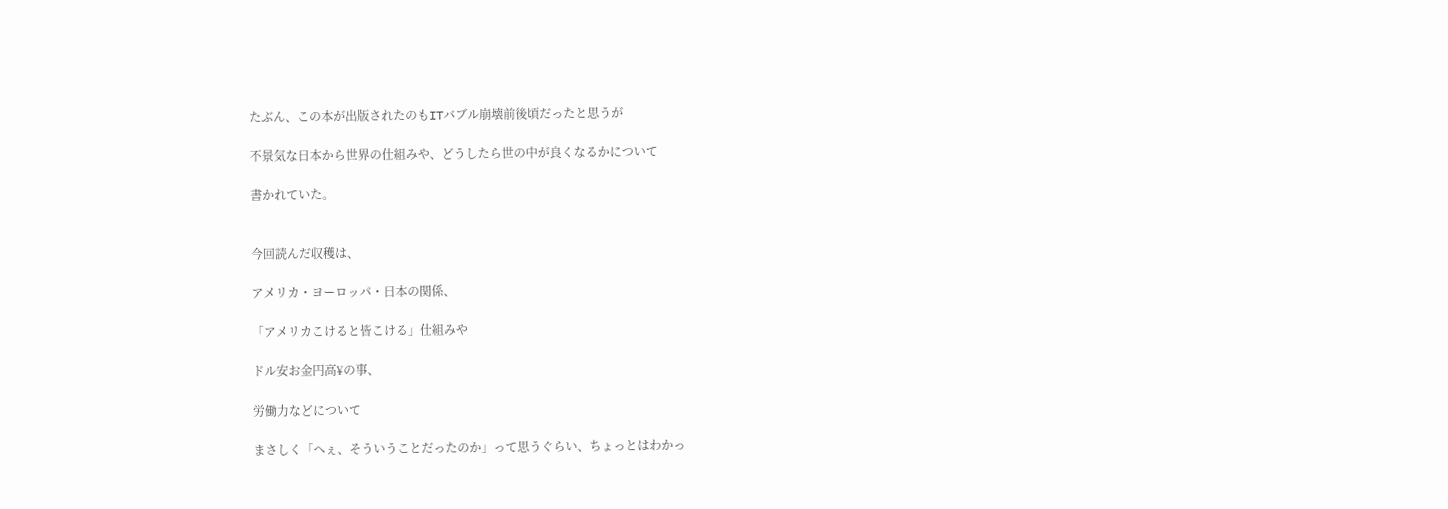たぶん、この本が出版されたのもITバブル崩壊前後頃だったと思うが

不景気な日本から世界の仕組みや、どうしたら世の中が良くなるかについて

書かれていた。


今回読んだ収穫は、

アメリカ・ヨーロッパ・日本の関係、

「アメリカこけると皆こける」仕組みや

ドル安お金円高¥の事、

労働力などについて

まさしく「へぇ、そういうことだったのか」って思うぐらい、ちょっとはわかっ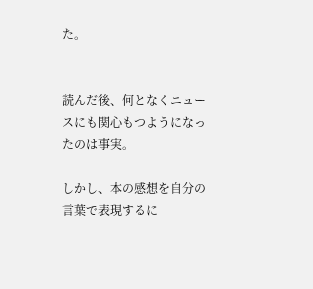た。


読んだ後、何となくニュースにも関心もつようになったのは事実。

しかし、本の感想を自分の言葉で表現するに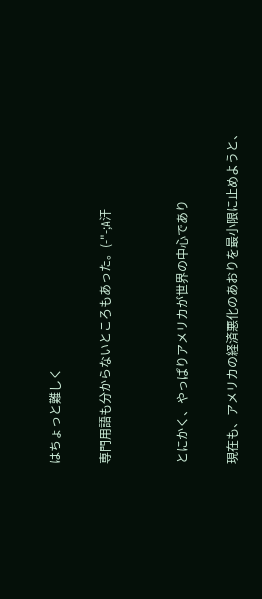はちょっと難しく

専門用語も分からないところもあった。(-"-;A汗


とにかく、やっぱりアメリカが世界の中心であり

現在も、アメリカの経済悪化のあおりを最小限に止めようと、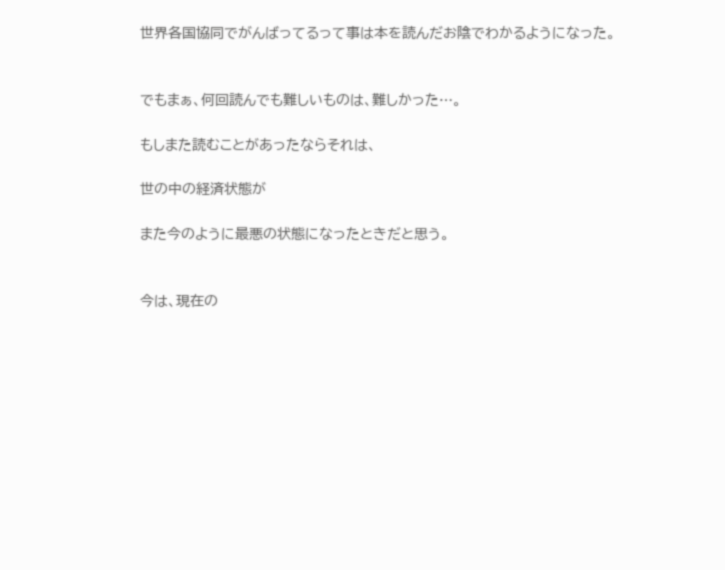世界各国協同でがんばってるって事は本を読んだお陰でわかるようになった。


でもまぁ、何回読んでも難しいものは、難しかった…。

もしまた読むことがあったならそれは、

世の中の経済状態が

また今のように最悪の状態になったときだと思う。


今は、現在の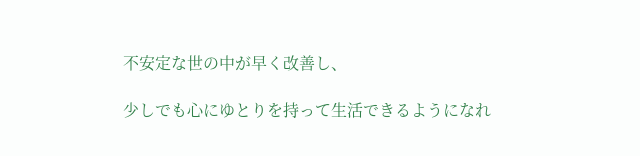不安定な世の中が早く改善し、

少しでも心にゆとりを持って生活できるようになれ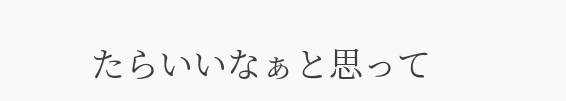たらいいなぁと思って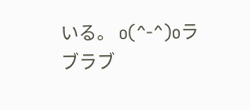いる。 o(^-^)oラブラブ